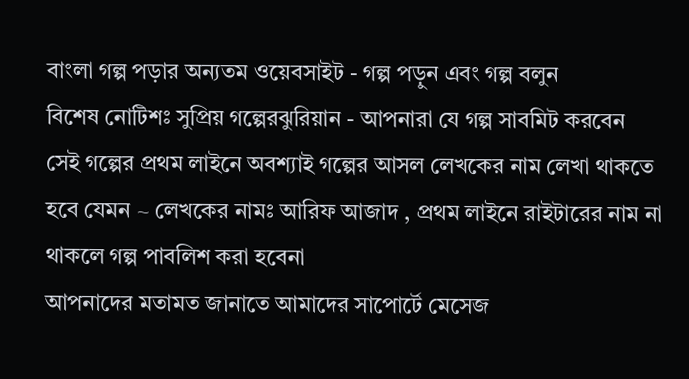বাংলা গল্প পড়ার অন্যতম ওয়েবসাইট - গল্প পড়ুন এবং গল্প বলুন
বিশেষ নোটিশঃ সুপ্রিয় গল্পেরঝুরিয়ান - আপনারা যে গল্প সাবমিট করবেন সেই গল্পের প্রথম লাইনে অবশ্যাই গল্পের আসল লেখকের নাম লেখা থাকতে হবে যেমন ~ লেখকের নামঃ আরিফ আজাদ , প্রথম লাইনে রাইটারের নাম না থাকলে গল্প পাবলিশ করা হবেনা
আপনাদের মতামত জানাতে আমাদের সাপোর্টে মেসেজ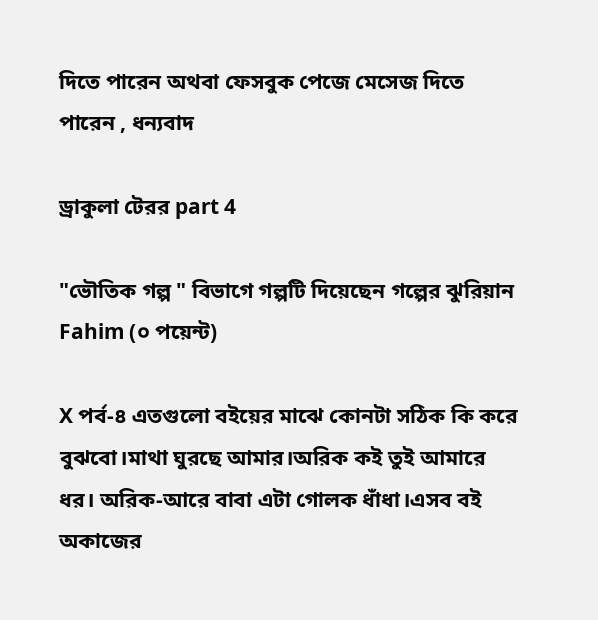দিতে পারেন অথবা ফেসবুক পেজে মেসেজ দিতে পারেন , ধন্যবাদ

ড্রাকুলা টেরর part 4

"ভৌতিক গল্প " বিভাগে গল্পটি দিয়েছেন গল্পের ঝুরিয়ান Fahim (০ পয়েন্ট)

X পর্ব-৪ এতগুলো বইয়ের মাঝে কোনটা সঠিক কি করে বুঝবো।মাথা ঘুরছে আমার।অরিক কই তুই আমারে ধর। অরিক-আরে বাবা এটা গোলক ধাঁধা।এসব বই অকাজের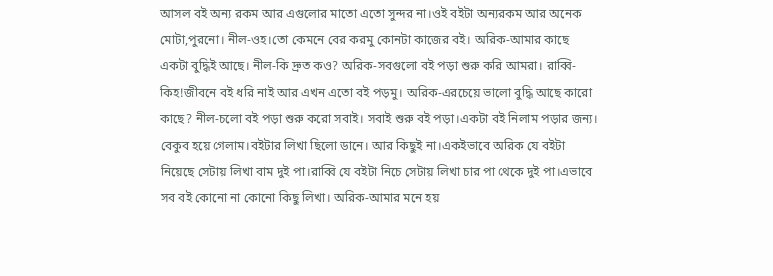আসল বই অন্য রকম আর এগুলোর মাতো এতো সুন্দর না।ওই বইটা অন্যরকম আর অনেক মোটা,পুরনো। নীল-ওহ।তো কেমনে বের করমু কোনটা কাজের বই। অরিক-আমার কাছে একটা বুদ্ধিই আছে। নীল-কি দ্রুত কও? অরিক-সবগুলো বই পড়া শুরু করি আমরা। রাব্বি-কিহ!জীবনে বই ধরি নাই আর এখন এতো বই পড়মু। অরিক-এরচেয়ে ভালো বুদ্ধি আছে কারো কাছে? নীল-চলো বই পড়া শুরু করো সবাই। সবাই শুরু বই পড়া।একটা বই নিলাম পড়ার জন্য। বেকুব হয়ে গেলাম।বইটার লিখা ছিলো ডানে। আর কিছুই না।একইভাবে অরিক যে বইটা নিয়েছে সেটায় লিখা বাম দুই পা।রাব্বি যে বইটা নিচে সেটায় লিখা চার পা থেকে দুই পা।এভাবে সব বই কোনো না কোনো কিছু লিখা। অরিক-আমার মনে হয়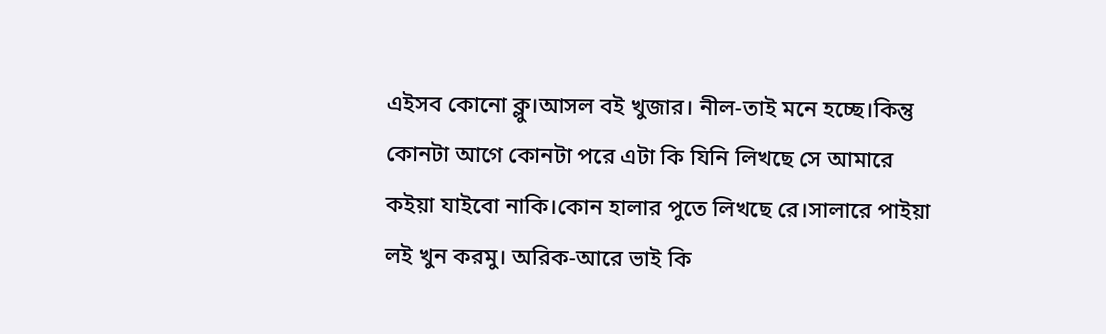এইসব কোনো ক্লু।আসল বই খুজার। নীল-তাই মনে হচ্ছে।কিন্তু কোনটা আগে কোনটা পরে এটা কি যিনি লিখছে সে আমারে কইয়া যাইবো নাকি।কোন হালার পুতে লিখছে রে।সালারে পাইয়া লই খুন করমু। অরিক-আরে ভাই কি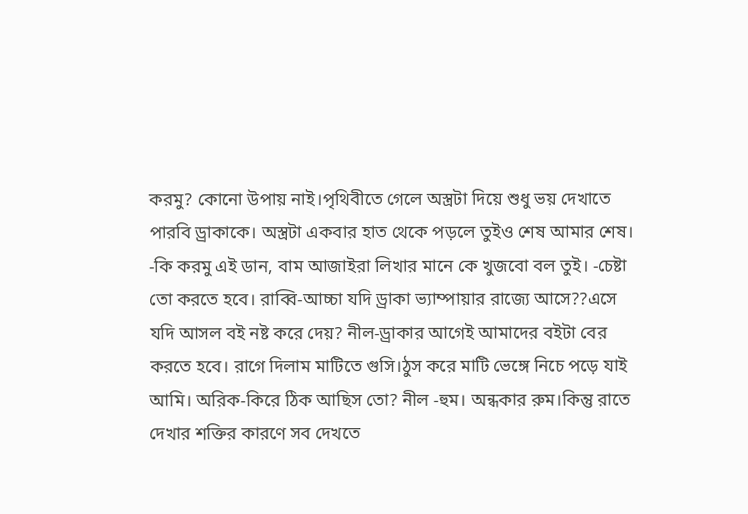করমু? কোনো উপায় নাই।পৃথিবীতে গেলে অস্ত্রটা দিয়ে শুধু ভয় দেখাতে পারবি ড্রাকাকে। অস্ত্রটা একবার হাত থেকে পড়লে তুইও শেষ আমার শেষ। -কি করমু এই ডান, বাম আজাইরা লিখার মানে কে খুজবো বল তুই। -চেষ্টা তো করতে হবে। রাব্বি-আচ্চা যদি ড্রাকা ভ্যাম্পায়ার রাজ্যে আসে??এসে যদি আসল বই নষ্ট করে দেয়? নীল-ড্রাকার আগেই আমাদের বইটা বের করতে হবে। রাগে দিলাম মাটিতে গুসি।ঠুস করে মাটি ভেঙ্গে নিচে পড়ে যাই আমি। অরিক-কিরে ঠিক আছিস তো? নীল -হুম। অন্ধকার রুম।কিন্তু রাতে দেখার শক্তির কারণে সব দেখতে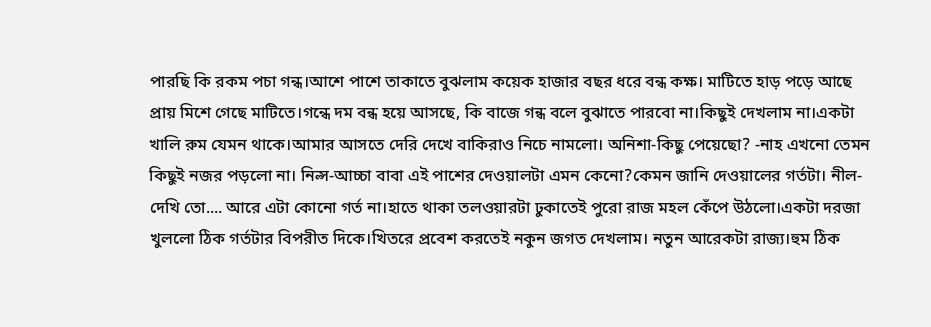পারছি কি রকম পচা গন্ধ।আশে পাশে তাকাতে বুঝলাম কয়েক হাজার বছর ধরে বন্ধ কক্ষ। মাটিতে হাড় পড়ে আছে প্রায় মিশে গেছে মাটিতে।গন্ধে দম বন্ধ হয়ে আসছে, কি বাজে গন্ধ বলে বুঝাতে পারবো না।কিছুই দেখলাম না।একটা খালি রুম যেমন থাকে।আমার আসতে দেরি দেখে বাকিরাও নিচে নামলো। অনিশা-কিছু পেয়েছো? -নাহ এখনো তেমন কিছুই নজর পড়লো না। নিল্স-আচ্চা বাবা এই পাশের দেওয়ালটা এমন কেনো?কেমন জানি দেওয়ালের গর্তটা। নীল-দেখি তো.... আরে এটা কোনো গর্ত না।হাতে থাকা তলওয়ারটা ঢুকাতেই পুরো রাজ মহল কেঁপে উঠলো।একটা দরজা খুললো ঠিক গর্তটার বিপরীত দিকে।খিতরে প্রবেশ করতেই নকুন জগত দেখলাম। নতুন আরেকটা রাজ্য।হুম ঠিক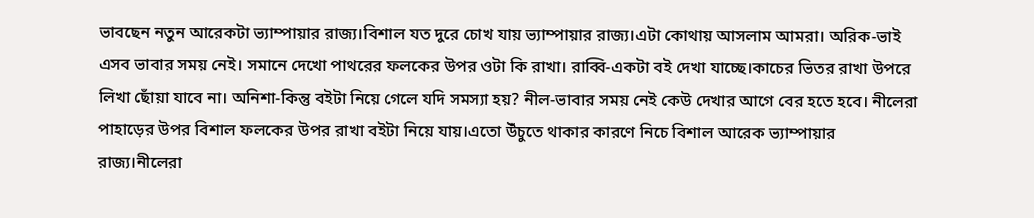ভাবছেন নতুন আরেকটা ভ্যাম্পায়ার রাজ্য।বিশাল যত দুরে চোখ যায় ভ্যাম্পায়ার রাজ্য।এটা কোথায় আসলাম আমরা। অরিক-ভাই এসব ভাবার সময় নেই। সমানে দেখো পাথরের ফলকের উপর ওটা কি রাখা। রাব্বি-একটা বই দেখা যাচ্ছে।কাচের ভিতর রাখা উপরে লিখা ছোঁয়া যাবে না। অনিশা-কিন্তু বইটা নিয়ে গেলে যদি সমস্যা হয়? নীল-ভাবার সময় নেই কেউ দেখার আগে বের হতে হবে। নীলেরা পাহাড়ের উপর বিশাল ফলকের উপর রাখা বইটা নিয়ে যায়।এতো উঁচুতে থাকার কারণে নিচে বিশাল আরেক ভ্যাম্পায়ার রাজ্য।নীলেরা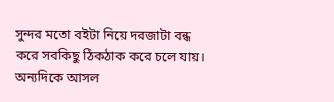সুন্দর মতো বইটা নিয়ে দরজাটা বন্ধ করে সবকিছু ঠিকঠাক করে চলে যায়। অন্যদিকে আসল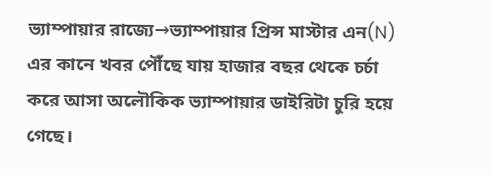ভ্যাম্পায়ার রাজ্যে→ভ্যাম্পায়ার প্রিন্স মাস্টার এন(N) এর কানে খবর পৌঁছে যায় হাজার বছর থেকে চর্চা করে আসা অলৌকিক ভ্যাম্পায়ার ডাইরিটা চুরি হয়ে গেছে।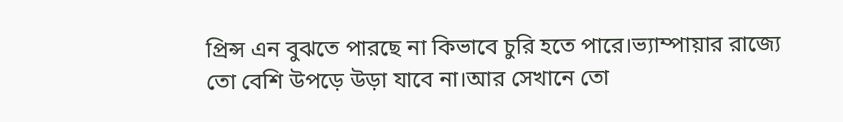প্রিন্স এন বুঝতে পারছে না কিভাবে চুরি হতে পারে।ভ্যাম্পায়ার রাজ্যে তো বেশি উপড়ে উড়া যাবে না।আর সেখানে তো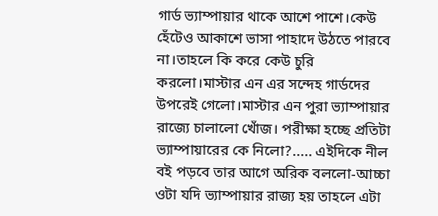গার্ড ভ্যাম্পায়ার থাকে আশে পাশে।কেউ হেঁটেও আকাশে ভাসা পাহাদে উঠতে পারবে না।তাহলে কি করে কেউ চুরি করলো।মাস্টার এন এর সন্দেহ গার্ডদের উপরেই গেলো।মাস্টার এন পুরা ভ্যাম্পায়ার রাজ্যে চালালো খোঁজ। পরীক্ষা হচ্ছে প্রতিটা ভ্যাম্পায়ারের কে নিলো?..... এইদিকে নীল বই পড়বে তার আগে অরিক বললো-আচ্চা ওটা যদি ভ্যাম্পায়ার রাজ্য হয় তাহলে এটা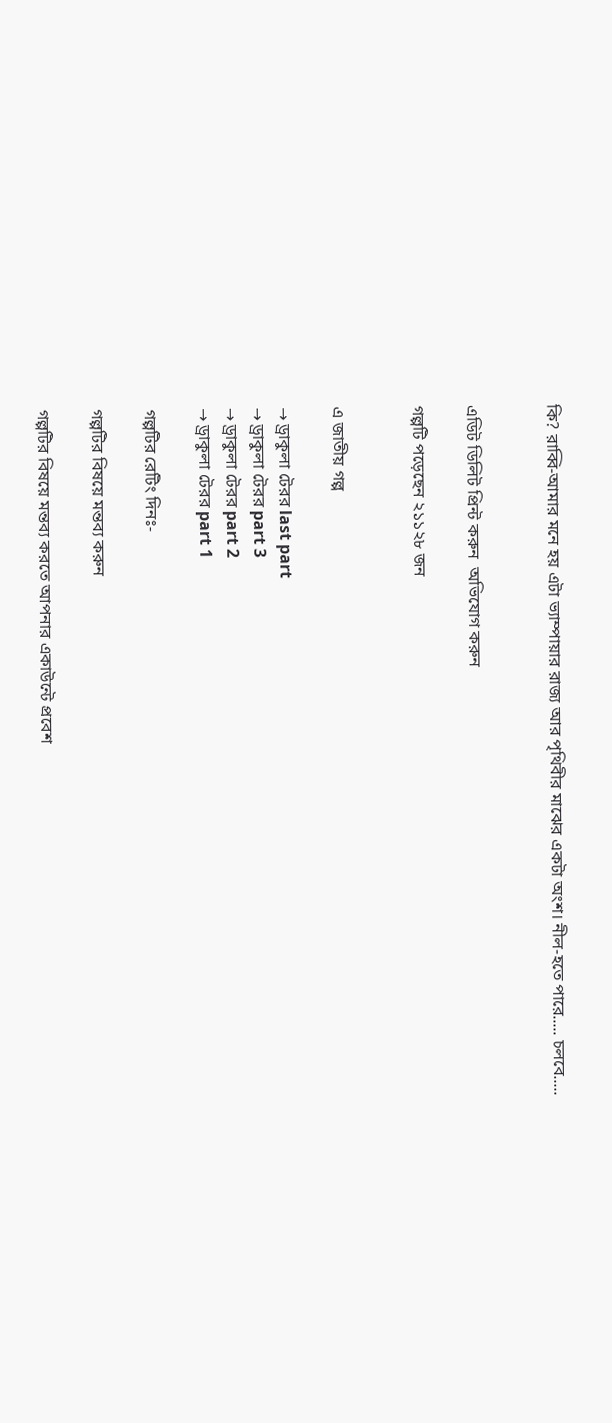কি? রাব্বি-আমার মনে হয় এটা ভ্যাম্পায়ার রাজ্য আর পৃথিবীর মাঝের একটা অংশ। নীল-হতে পারে..... চলবে.....


এডিট ডিলিট প্রিন্ট করুন  অভিযোগ করুন

গল্পটি পড়েছেন ২১১২৮ জন


এ জাতীয় গল্প

→ ড্রাকুলা টেরর last part
→ ড্রাকুলা টেরর part 3
→ ড্রাকুলা টেরর part 2
→ ড্রাকুলা টেরর part 1

গল্পটির রেটিং দিনঃ-

গল্পটির বিষয়ে মন্তব্য করুন

গল্পটির বিষয়ে মন্তব্য করতে আপনার একাউন্টে প্রবেশ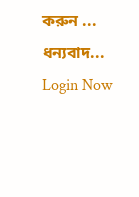করুন ... ধন্যবাদ... Login Now